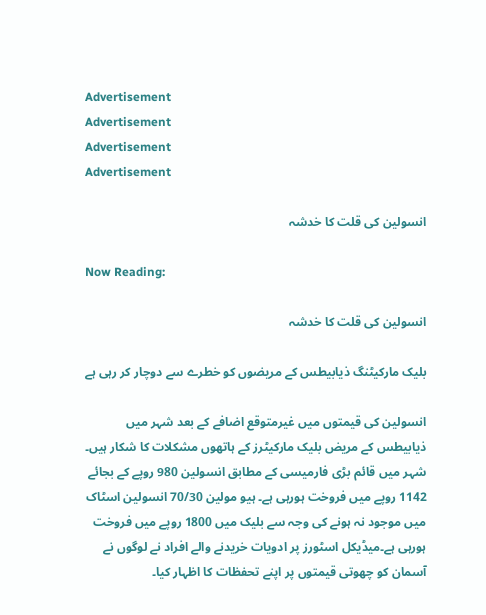Advertisement
Advertisement
Advertisement
Advertisement

انسولین کی قلت کا خدشہ

Now Reading:

انسولین کی قلت کا خدشہ

بلیک مارکیٹنگ ذیابیطس کے مریضوں کو خطرے سے دوچار کر رہی ہے

انسولین کی قیمتوں میں غیرمتوقع اضافے کے بعد شہر میں ذیابیطس کے مریض بلیک مارکیٹرز کے ہاتھوں مشکلات کا شکار ہیں۔ شہر میں قائم بڑی فارمیسی کے مطابق انسولین 980 روپے کے بجائے 1142 روپے میں فروخت ہورہی ہے۔ ہیو مولین 70/30 انسولین اسٹاک میں موجود نہ ہونے کی وجہ سے بلیک میں 1800 روپے میں فروخت ہورہی ہے۔میڈیکل اسٹورز پر ادویات خریدنے والے افراد نے لوگوں نے آسمان کو چھوتی قیمتوں پر اپنے تحفظات کا اظہار کیا۔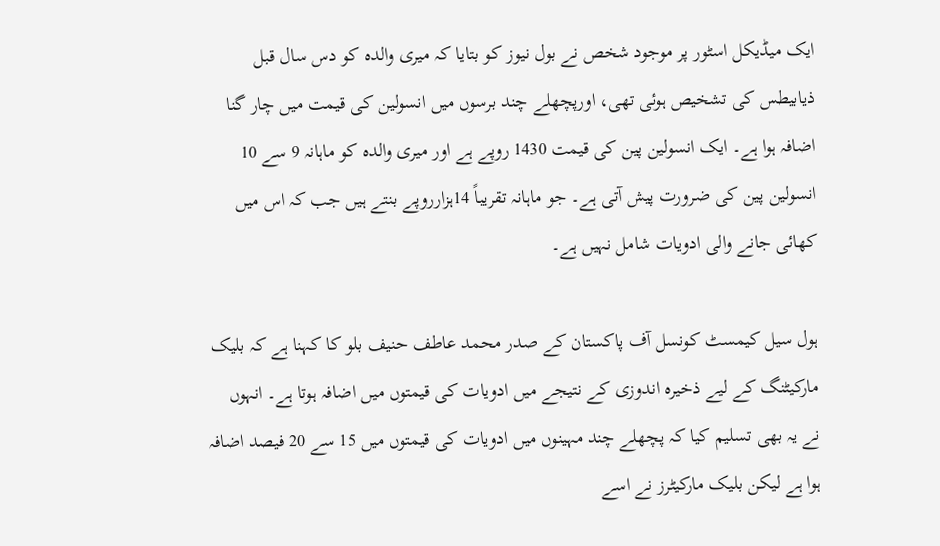ایک میڈیکل اسٹور پر موجود شخص نے بول نیوز کو بتایا کہ میری والدہ کو دس سال قبل ذیابیطس کی تشخیص ہوئی تھی، اورپچھلے چند برسوں میں انسولین کی قیمت میں چار گنا اضافہ ہوا ہے۔ ایک انسولین پین کی قیمت 1430 روپے ہے اور میری والدہ کو ماہانہ 9 سے 10 انسولین پین کی ضرورت پیش آتی ہے۔ جو ماہانہ تقریباً 14ہزارروپے بنتے ہیں جب کہ اس میں کھائی جانے والی ادویات شامل نہیں ہے۔

ہول سیل کیمسٹ کونسل آف پاکستان کے صدر محمد عاطف حنیف بلو کا کہنا ہے کہ بلیک مارکیٹنگ کے لیے ذخیرہ اندوزی کے نتیجے میں ادویات کی قیمتوں میں اضافہ ہوتا ہے۔ انہوں نے یہ بھی تسلیم کیا کہ پچھلے چند مہینوں میں ادویات کی قیمتوں میں 15 سے 20 فیصد اضافہ ہوا ہے لیکن بلیک مارکیٹرز نے اسے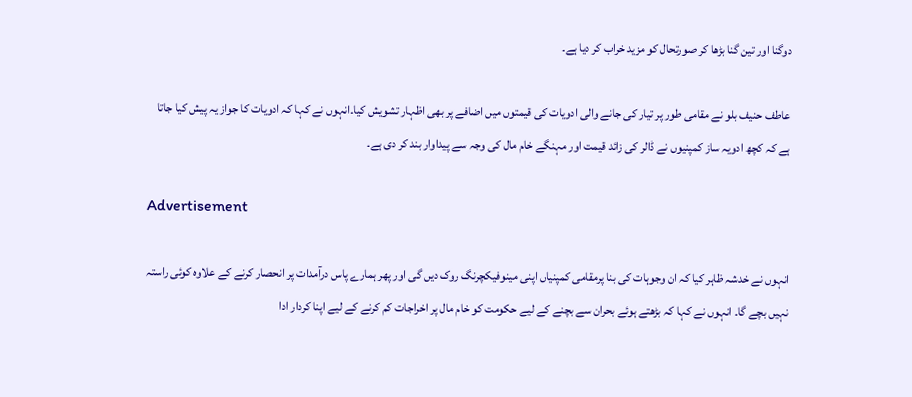دوگنا اور تین گنا بڑھا کر صورتحال کو مزید خراب کر دیا ہے۔

عاطف حنیف بلو نے مقامی طور پر تیار کی جانے والی ادویات کی قیمتوں میں اضافے پر بھی اظہار تشویش کیا۔انہوں نے کہا کہ ادویات کا جواز یہ پیش کیا جاتا ہے کہ کچھ ادویہ ساز کمپنیوں نے ڈالر کی زائد قیمت اور مہنگے خام مال کی وجہ سے پیداوار بند کر دی ہے۔

Advertisement

انہوں نے خدشہ ظاہر کیا کہ ان وجوہات کی بنا پرمقامی کمپنیاں اپنی مینوفیکچرنگ روک دیں گی اور پھر ہمارے پاس درآمدات پر انحصار کرنے کے علاوہ کوئی راستہ نہیں بچے گا۔ انہوں نے کہا کہ بڑھتے ہوئے بحران سے بچنے کے لیے حکومت کو خام مال پر اخراجات کم کرنے کے لیے اپنا کردار ادا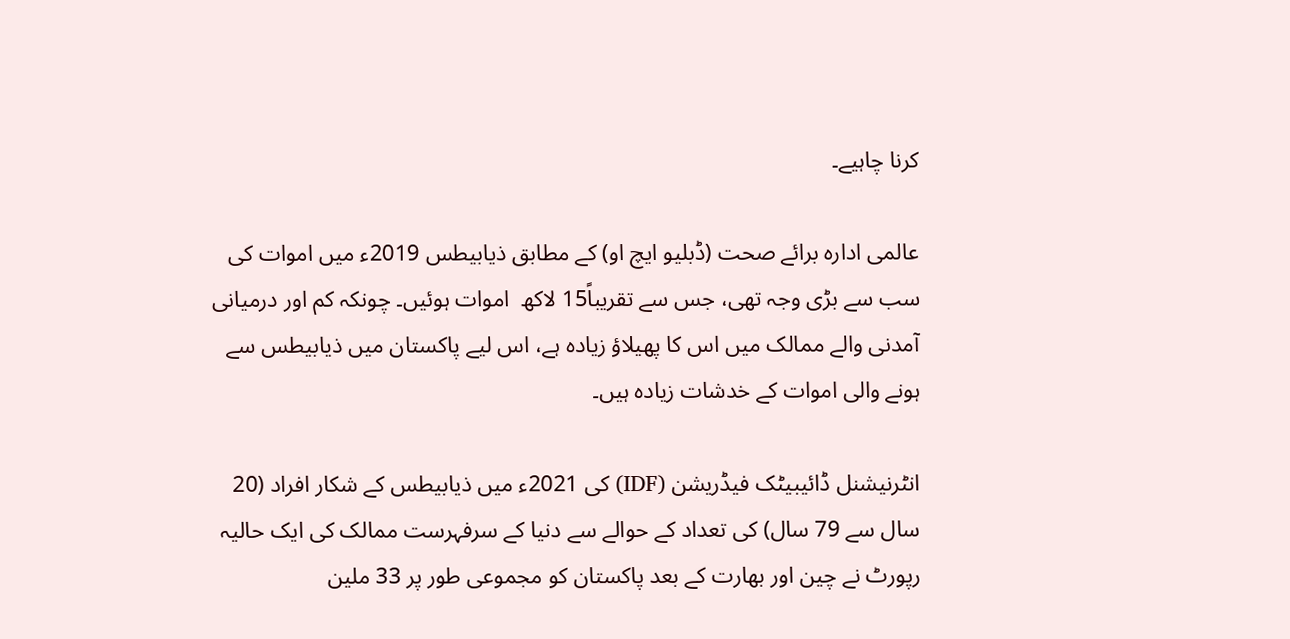کرنا چاہیے۔

عالمی ادارہ برائے صحت (ڈبلیو ایچ او) کے مطابق ذیابیطس 2019ء میں اموات کی سب سے بڑی وجہ تھی، جس سے تقریباً15 لاکھ  اموات ہوئیں۔ چونکہ کم اور درمیانی آمدنی والے ممالک میں اس کا پھیلاؤ زیادہ ہے، اس لیے پاکستان میں ذیابیطس سے ہونے والی اموات کے خدشات زیادہ ہیں۔

انٹرنیشنل ڈائیبیٹک فیڈریشن (IDF) کی 2021ء میں ذیابیطس کے شکار افراد (20 سال سے 79 سال) کی تعداد کے حوالے سے دنیا کے سرفہرست ممالک کی ایک حالیہ رپورٹ نے چین اور بھارت کے بعد پاکستان کو مجموعی طور پر 33 ملین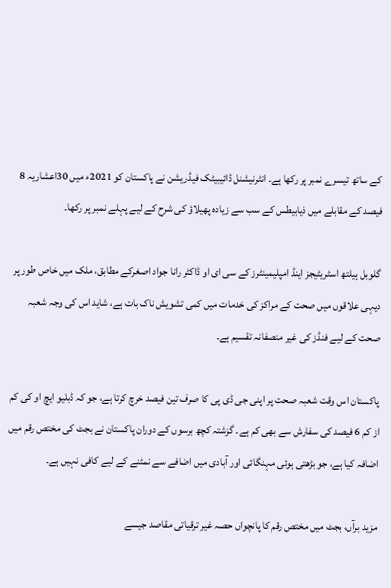کے ساتھ تیسرے نمبر پر رکھا ہے۔ انٹرنیشنل ڈائیبیٹک فیڈریشن نے پاکستان کو 2021ء میں 30اعشاریہ 8 فیصد کے مقابلے میں ذیابیطس کے سب سے زیادہ پھیلاؤ کی شرح کے لیے پہلے نمبر پر رکھا۔

گلوبل ہیلتھ اسٹریٹیجز اینڈ امپلیمینٹرز کے سی ای او ڈاکٹر رانا جواد اصغرکے مطابق، ملک میں خاص طور پر دیہی علاقوں میں صحت کے مراکز کی خدمات میں کمی تشویش ناک بات ہے، شاید اس کی وجہ شعبہ صحت کے لیے فنڈز کی غیر منصفانہ تقسیم ہے۔

پاکستان اس وقت شعبہ صحت پر اپنی جی ڈی پی کا صرف تین فیصد خرچ کرتا ہے، جو کہ ڈبلیو ایچ او کی کم از کم 6 فیصد کی سفارش سے بھی کم ہے۔ گزشتہ کچھ برسوں کے دوران پاکستان نے بجٹ کی مختص رقم میں اضافہ کیا ہے، جو بڑھتی ہوئی مہنگائی اور آبادی میں اضافے سے نمٹنے کے لیے کافی نہیں ہے۔

مزید برآں، بجٹ میں مختص رقم کا پانچواں حصہ غیر ترقیاتی مقاصد جیسے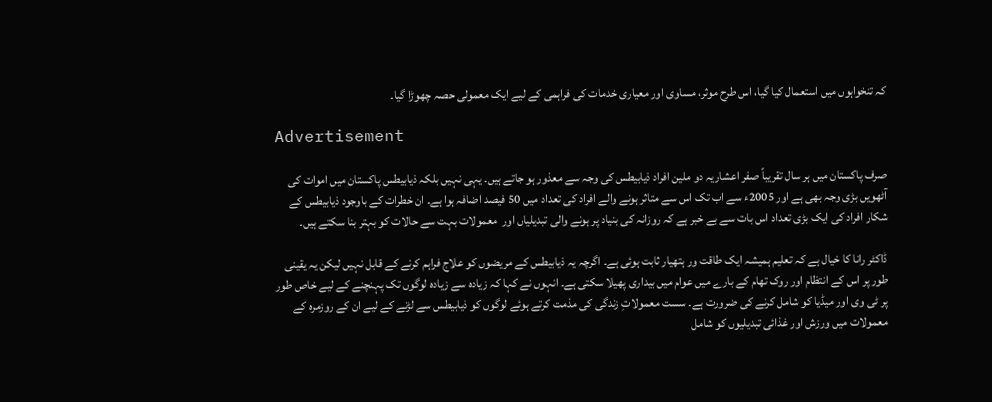کہ تنخواہوں میں استعمال کیا گیا، اس طرح موثر، مساوی اور معیاری خدمات کی فراہمی کے لیے ایک معمولی حصہ چھوڑا گیا۔

Advertisement

صرف پاکستان میں ہر سال تقریباً صفر اعشاریہ دو ملین افراد ذیابیطس کی وجہ سے معذور ہو جاتے ہیں۔ یہی نہیں بلکہ ذیابیطس پاکستان میں اموات کی آٹھویں بڑی وجہ بھی ہے اور 2005ء سے اب تک اس سے متاثر ہونے والے افراد کی تعداد میں 50 فیصد اضافہ ہوا ہے۔ ان خطرات کے باوجود ذیابیطس کے شکار افراد کی ایک بڑی تعداد اس بات سے بے خبر ہے کہ روزانہ کی بنیاد پر ہونے والی تبدیلیاں اور  معمولات بہت سے حالات کو بہتر بنا سکتے ہیں۔

ڈاکٹر رانا کا خیال ہے کہ تعلیم ہمیشہ ایک طاقت ور ہتھیار ثابت ہوئی ہے۔ اگرچہ یہ ذیابیطس کے مریضوں کو علاج فراہم کرنے کے قابل نہیں لیکن یہ یقینی طور پر اس کے انتظام اور روک تھام کے بارے میں عوام میں بیداری پھیلا سکتی ہے۔ انہوں نے کہا کہ زیادہ سے زیادہ لوگوں تک پہنچنے کے لیے خاص طور پر ٹی وی اور میڈیا کو شامل کرنے کی ضرورت ہے۔ سست معمولاتِ زندگی کی مذمت کرتے ہوئے لوگوں کو ذیابیطس سے لڑنے کے لیے ان کے روزمرہ کے معمولات میں ورزش اور غذائی تبدیلیوں کو شامل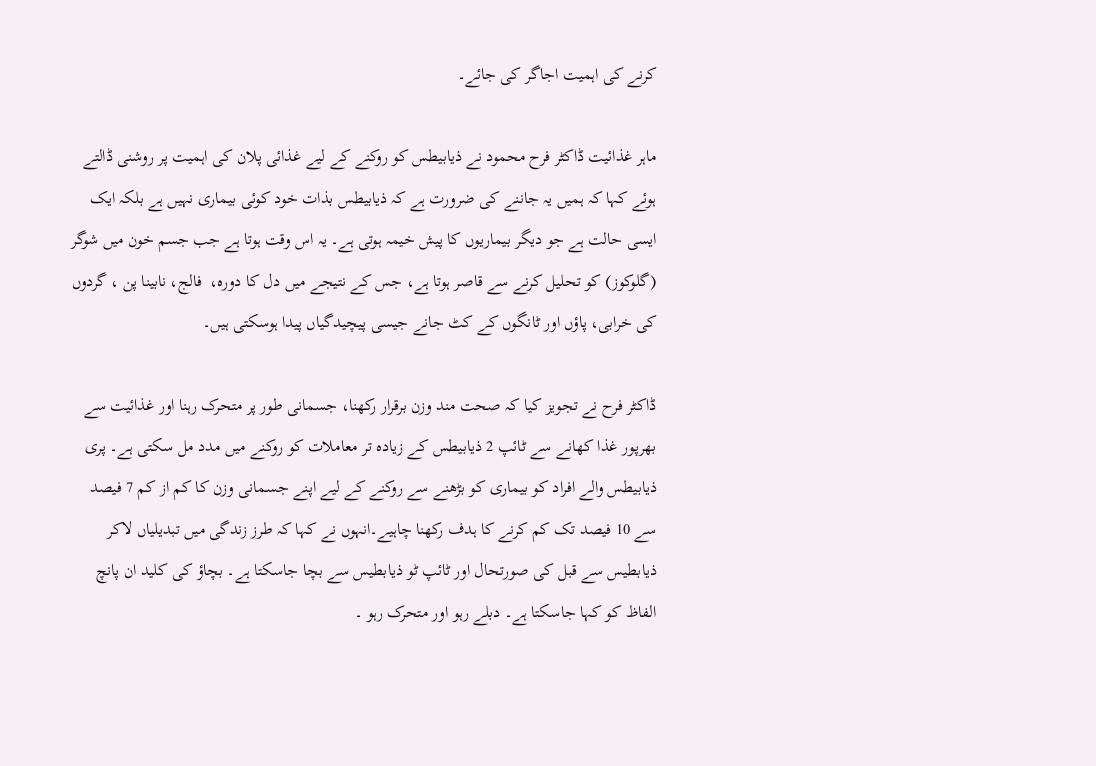کرنے کی اہمیت اجاگر کی جائے۔

ماہر غذائیت ڈاکٹر فرح محمود نے ذیابیطس کو روکنے کے لیے غذائی پلان کی اہمیت پر روشنی ڈالتے ہوئے کہا کہ ہمیں یہ جاننے کی ضرورت ہے کہ ذیابیطس بذات خود کوئی بیماری نہیں ہے بلکہ ایک ایسی حالت ہے جو دیگر بیماریوں کا پیش خیمہ ہوتی ہے۔ یہ اس وقت ہوتا ہے جب جسم خون میں شوگر (گلوکوز) کو تحلیل کرنے سے قاصر ہوتا ہے، جس کے نتیجے میں دل کا دورہ،  فالج، نابینا پن ، گردوں کی خرابی، پاؤں اور ٹانگوں کے کٹ جانے جیسی پیچیدگیاں پیدا ہوسکتی ہیں۔

ڈاکٹر فرح نے تجویز کیا کہ صحت مند وزن برقرار رکھنا، جسمانی طور پر متحرک رہنا اور غذائیت سے بھرپور غذا کھانے سے ٹائپ 2 ذیابیطس کے زیادہ تر معاملات کو روکنے میں مدد مل سکتی ہے۔ پری ذیابیطس والے افراد کو بیماری کو بڑھنے سے روکنے کے لیے اپنے جسمانی وزن کا کم از کم 7 فیصد سے 10 فیصد تک کم کرنے کا ہدف رکھنا چاہیے۔انہوں نے کہا کہ طرز زندگی میں تبدیلیاں لاکر ذیابطیس سے قبل کی صورتحال اور ٹائپ ٹو ذیابطیس سے بچا جاسکتا ہے۔ بچاؤ کی کلید ان پانچ الفاظ کو کہا جاسکتا ہے۔ دبلے رہو اور متحرک رہو ۔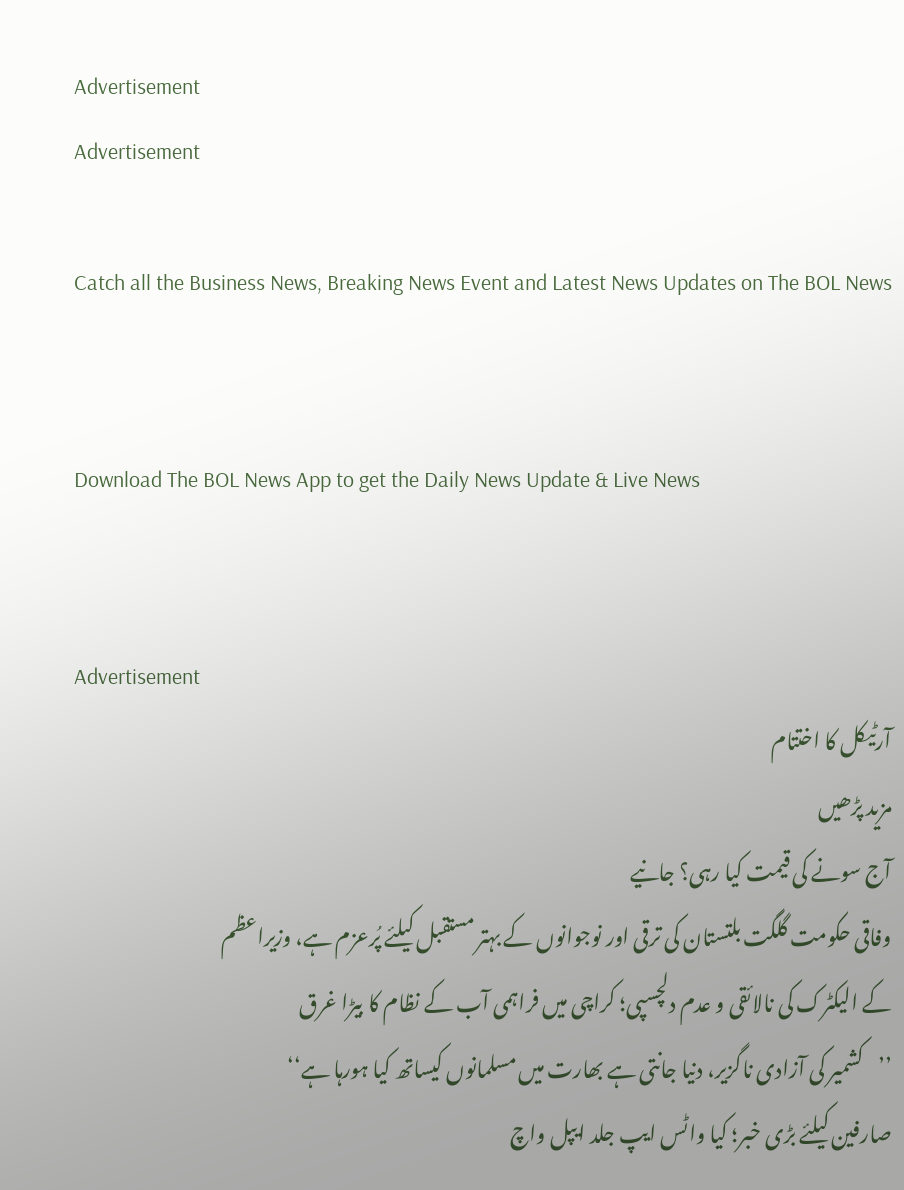Advertisement
Advertisement

Catch all the Business News, Breaking News Event and Latest News Updates on The BOL News


Download The BOL News App to get the Daily News Update & Live News


Advertisement
آرٹیکل کا اختتام
مزید پڑھیں
آج سونے کی قیمت کیا رہی؟ جانیے
وفاقی حکومت گلگت بلتستان کی ترقی اور نوجوانوں کے بہتر مستقبل کیلئے پُرعزم ہے، وزیراعظم
کے الیکٹرک کی نالائقی و عدم دلچسپی؛ کراچی میں فراہمی آب کے نظام کا بیڑا غرق
’’کشمیر کی آزادی ناگزیر، دنیا جانتی ہے بھارت میں مسلمانوں کیساتھ کیا ہورہا ہے‘‘
صارفین کیلئے بڑی خبر؛ کیا واٹس ایپ جلد ایپل واچ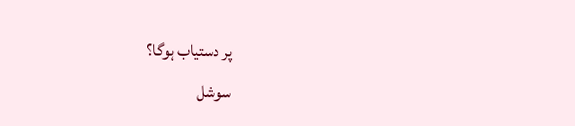پر دستیاب ہوگا؟
سوشل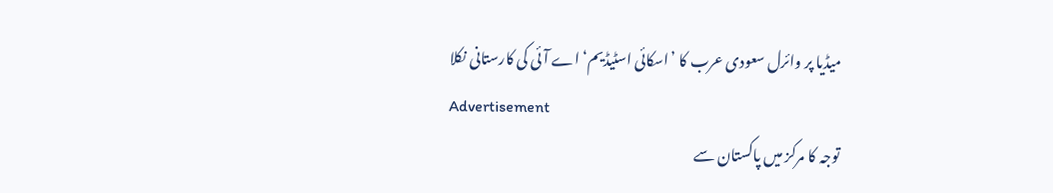میڈیا پر وائرل سعودی عرب کا ’اسکائی اسٹیڈیم‘ اے آئی کی کارستانی نکلا
Advertisement
توجہ کا مرکز میں پاکستان سے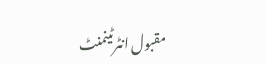مقبول انٹرٹینمنٹ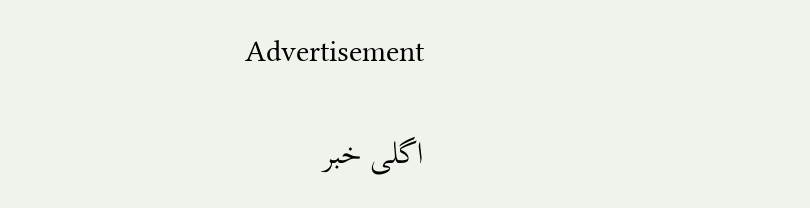Advertisement

اگلی خبر